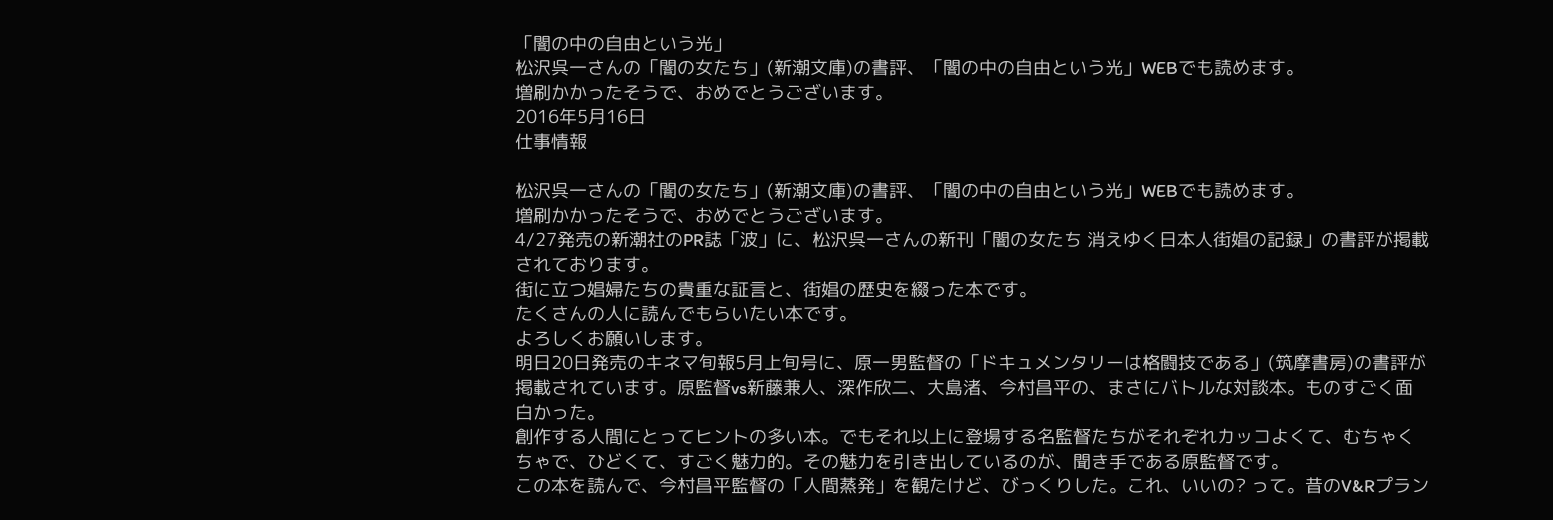「闇の中の自由という光」
松沢呉一さんの「闇の女たち」(新潮文庫)の書評、「闇の中の自由という光」WEBでも読めます。
増刷かかったそうで、おめでとうございます。
2016年5月16日
仕事情報

松沢呉一さんの「闇の女たち」(新潮文庫)の書評、「闇の中の自由という光」WEBでも読めます。
増刷かかったそうで、おめでとうございます。
4/27発売の新潮社のPR誌「波」に、松沢呉一さんの新刊「闇の女たち 消えゆく日本人街娼の記録」の書評が掲載されております。
街に立つ娼婦たちの貴重な証言と、街娼の歴史を綴った本です。
たくさんの人に読んでもらいたい本です。
よろしくお願いします。
明日20日発売のキネマ旬報5月上旬号に、原一男監督の「ドキュメンタリーは格闘技である」(筑摩書房)の書評が掲載されています。原監督vs新藤兼人、深作欣二、大島渚、今村昌平の、まさにバトルな対談本。ものすごく面白かった。
創作する人間にとってヒントの多い本。でもそれ以上に登場する名監督たちがそれぞれカッコよくて、むちゃくちゃで、ひどくて、すごく魅力的。その魅力を引き出しているのが、聞き手である原監督です。
この本を読んで、今村昌平監督の「人間蒸発」を観たけど、びっくりした。これ、いいの? って。昔のV&Rプラン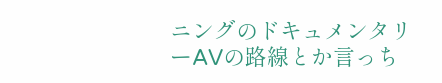ニングのドキュメンタリーAVの路線とか言っち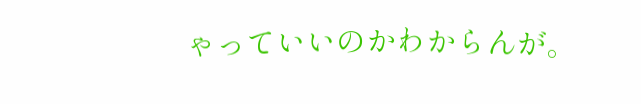ゃっていいのかわからんが。